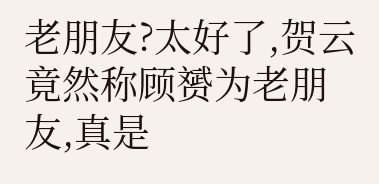老朋友?太好了,贺云竟然称顾赟为老朋友,真是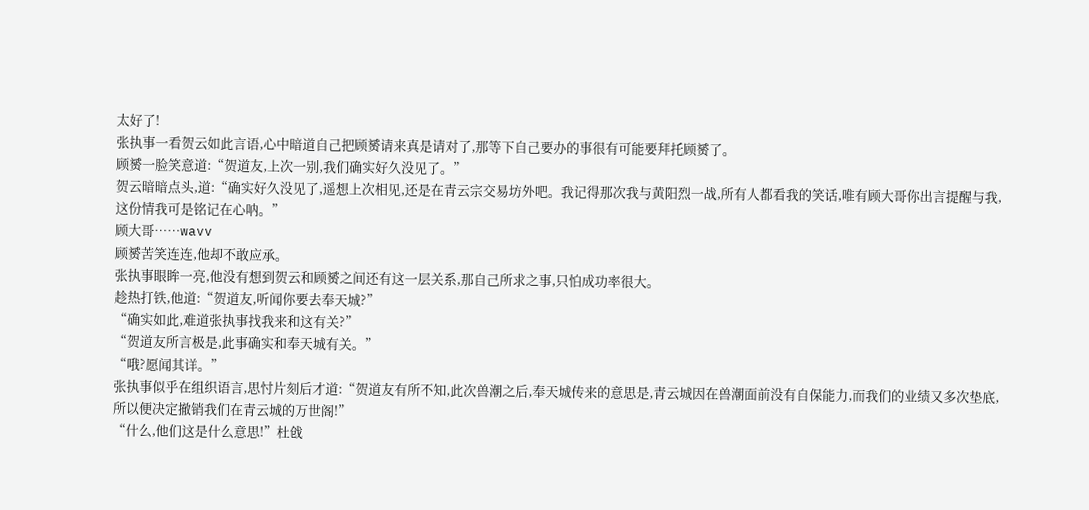太好了!
张执事一看贺云如此言语,心中暗道自己把顾赟请来真是请对了,那等下自己要办的事很有可能要拜托顾赟了。
顾赟一脸笑意道:“贺道友,上次一别,我们确实好久没见了。”
贺云暗暗点头,道:“确实好久没见了,遥想上次相见,还是在青云宗交易坊外吧。我记得那次我与黄阳烈一战,所有人都看我的笑话,唯有顾大哥你出言提醒与我,这份情我可是铭记在心呐。”
顾大哥……wavv
顾赟苦笑连连,他却不敢应承。
张执事眼眸一亮,他没有想到贺云和顾赟之间还有这一层关系,那自己所求之事,只怕成功率很大。
趁热打铁,他道:“贺道友,听闻你要去奉天城?”
“确实如此,难道张执事找我来和这有关?”
“贺道友所言极是,此事确实和奉天城有关。”
“哦?愿闻其详。”
张执事似乎在组织语言,思忖片刻后才道:“贺道友有所不知,此次兽潮之后,奉天城传来的意思是,青云城因在兽潮面前没有自保能力,而我们的业绩又多次垫底,所以便决定撤销我们在青云城的万世阁!”
“什么,他们这是什么意思!”杜戗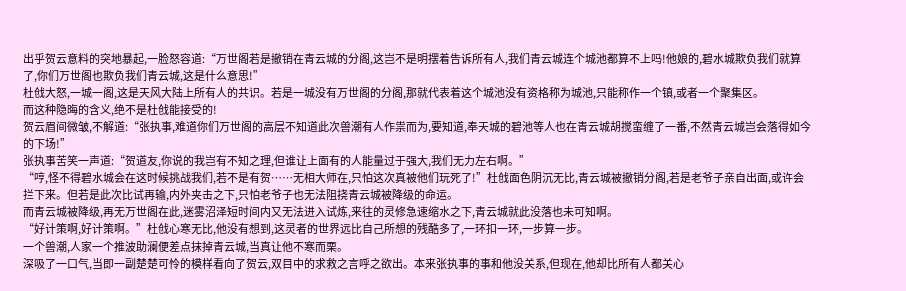出乎贺云意料的突地暴起,一脸怒容道:“万世阁若是撤销在青云城的分阁,这岂不是明摆着告诉所有人,我们青云城连个城池都算不上吗!他娘的,碧水城欺负我们就算了,你们万世阁也欺负我们青云城,这是什么意思!”
杜戗大怒,一城一阁,这是天风大陆上所有人的共识。若是一城没有万世阁的分阁,那就代表着这个城池没有资格称为城池,只能称作一个镇,或者一个聚集区。
而这种隐晦的含义,绝不是杜戗能接受的!
贺云眉间微皱,不解道:“张执事,难道你们万世阁的高层不知道此次兽潮有人作祟而为,要知道,奉天城的碧池等人也在青云城胡搅蛮缠了一番,不然青云城岂会落得如今的下场!”
张执事苦笑一声道:“贺道友,你说的我岂有不知之理,但谁让上面有的人能量过于强大,我们无力左右啊。”
“哼,怪不得碧水城会在这时候挑战我们,若不是有贺……无相大师在,只怕这次真被他们玩死了!”杜戗面色阴沉无比,青云城被撤销分阁,若是老爷子亲自出面,或许会拦下来。但若是此次比试再输,内外夹击之下,只怕老爷子也无法阻挠青云城被降级的命运。
而青云城被降级,再无万世阁在此,迷雾沼泽短时间内又无法进入试炼,来往的灵修急速缩水之下,青云城就此没落也未可知啊。
“好计策啊,好计策啊。”杜戗心寒无比,他没有想到,这灵者的世界远比自己所想的残酷多了,一环扣一环,一步算一步。
一个兽潮,人家一个推波助澜便差点抹掉青云城,当真让他不寒而栗。
深吸了一口气,当即一副楚楚可怜的模样看向了贺云,双目中的求救之言呼之欲出。本来张执事的事和他没关系,但现在,他却比所有人都关心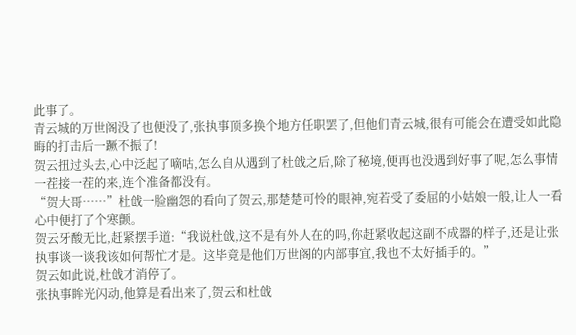此事了。
青云城的万世阁没了也便没了,张执事顶多换个地方任职罢了,但他们青云城,很有可能会在遭受如此隐晦的打击后一蹶不振了!
贺云扭过头去,心中泛起了嘀咕,怎么自从遇到了杜戗之后,除了秘境,便再也没遇到好事了呢,怎么事情一茬接一茬的来,连个准备都没有。
“贺大哥……”杜戗一脸幽怨的看向了贺云,那楚楚可怜的眼神,宛若受了委屈的小姑娘一般,让人一看心中便打了个寒颤。
贺云牙酸无比,赶紧摆手道:“我说杜戗,这不是有外人在的吗,你赶紧收起这副不成器的样子,还是让张执事谈一谈我该如何帮忙才是。这毕竟是他们万世阁的内部事宜,我也不太好插手的。”
贺云如此说,杜戗才消停了。
张执事眸光闪动,他算是看出来了,贺云和杜戗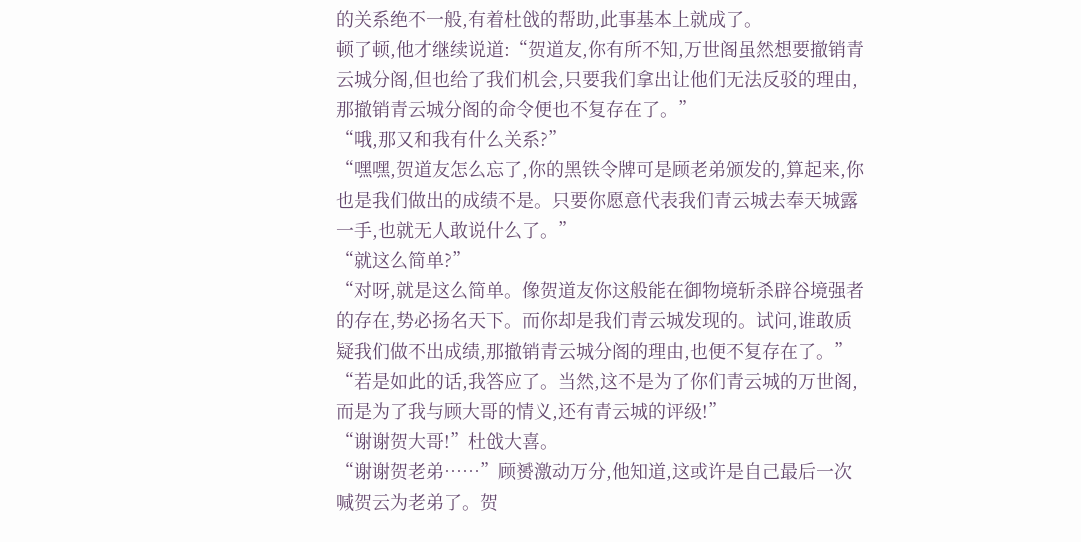的关系绝不一般,有着杜戗的帮助,此事基本上就成了。
顿了顿,他才继续说道:“贺道友,你有所不知,万世阁虽然想要撤销青云城分阁,但也给了我们机会,只要我们拿出让他们无法反驳的理由,那撤销青云城分阁的命令便也不复存在了。”
“哦,那又和我有什么关系?”
“嘿嘿,贺道友怎么忘了,你的黑铁令牌可是顾老弟颁发的,算起来,你也是我们做出的成绩不是。只要你愿意代表我们青云城去奉天城露一手,也就无人敢说什么了。”
“就这么简单?”
“对呀,就是这么简单。像贺道友你这般能在御物境斩杀辟谷境强者的存在,势必扬名天下。而你却是我们青云城发现的。试问,谁敢质疑我们做不出成绩,那撤销青云城分阁的理由,也便不复存在了。”
“若是如此的话,我答应了。当然,这不是为了你们青云城的万世阁,而是为了我与顾大哥的情义,还有青云城的评级!”
“谢谢贺大哥!”杜戗大喜。
“谢谢贺老弟……”顾赟激动万分,他知道,这或许是自己最后一次喊贺云为老弟了。贺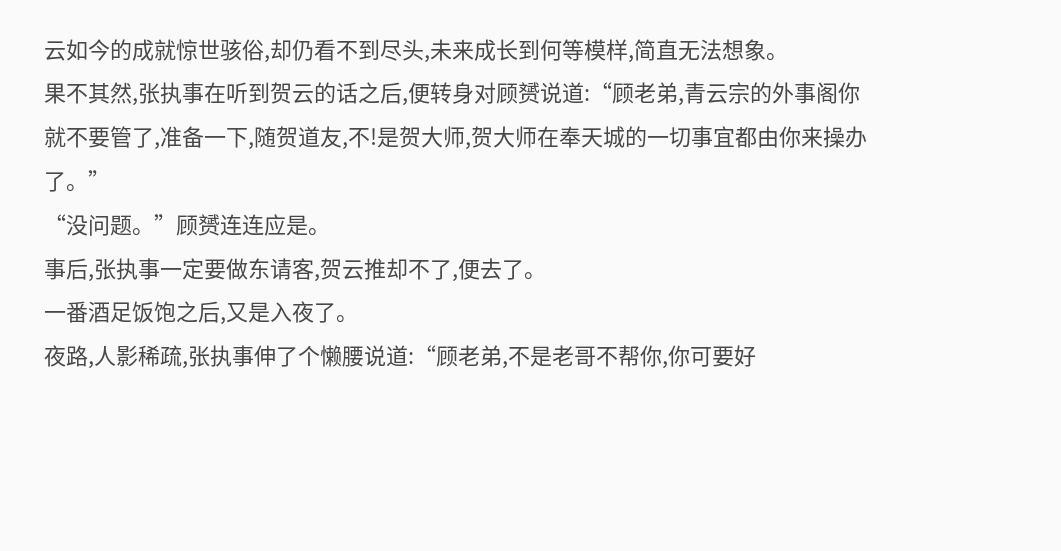云如今的成就惊世骇俗,却仍看不到尽头,未来成长到何等模样,简直无法想象。
果不其然,张执事在听到贺云的话之后,便转身对顾赟说道:“顾老弟,青云宗的外事阁你就不要管了,准备一下,随贺道友,不!是贺大师,贺大师在奉天城的一切事宜都由你来操办了。”
“没问题。”顾赟连连应是。
事后,张执事一定要做东请客,贺云推却不了,便去了。
一番酒足饭饱之后,又是入夜了。
夜路,人影稀疏,张执事伸了个懒腰说道:“顾老弟,不是老哥不帮你,你可要好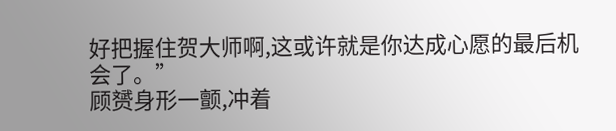好把握住贺大师啊,这或许就是你达成心愿的最后机会了。”
顾赟身形一颤,冲着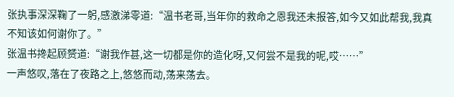张执事深深鞠了一躬,感激涕零道:“温书老哥,当年你的救命之恩我还未报答,如今又如此帮我,我真不知该如何谢你了。”
张温书搀起顾赟道:“谢我作甚,这一切都是你的造化呀,又何尝不是我的呢,哎……”
一声悠叹,落在了夜路之上,悠悠而动,荡来荡去。